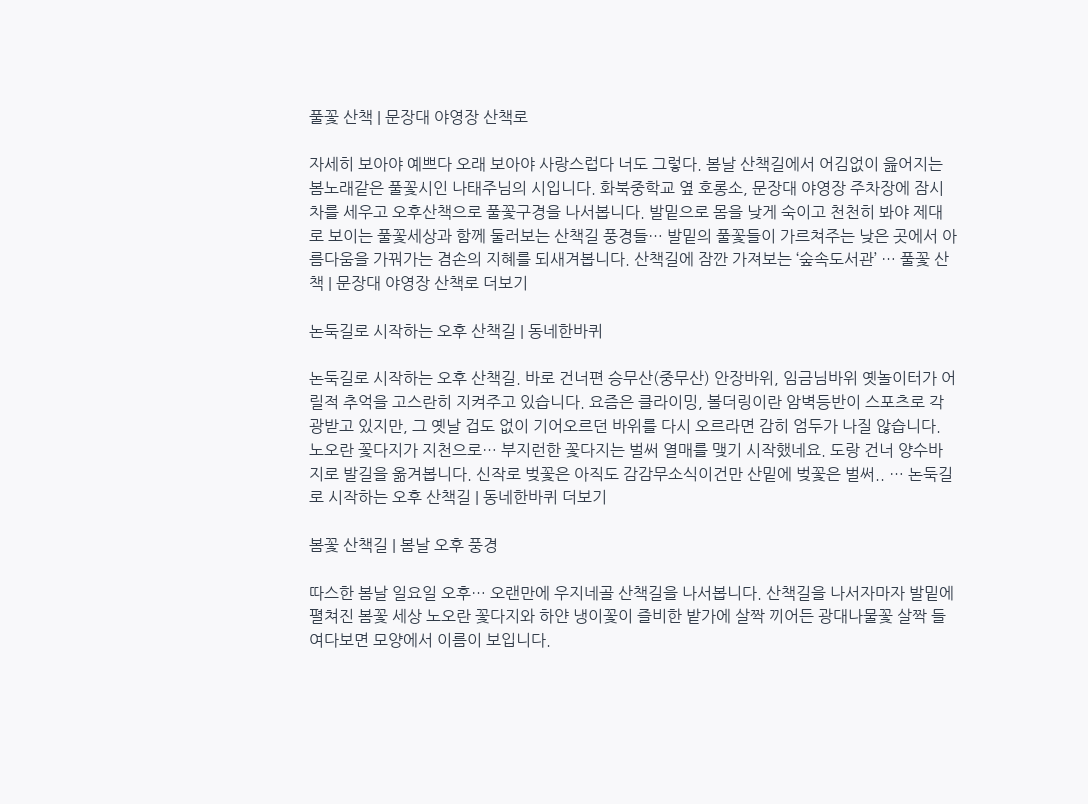풀꽃 산책 | 문장대 야영장 산책로

자세히 보아야 예쁘다 오래 보아야 사랑스럽다 너도 그렇다. 봄날 산책길에서 어김없이 읊어지는 봄노래같은 풀꽃시인 나태주님의 시입니다. 화북중학교 옆 호롱소, 문장대 야영장 주차장에 잠시 차를 세우고 오후산책으로 풀꽃구경을 나서봅니다. 발밑으로 몸을 낮게 숙이고 천천히 봐야 제대로 보이는 풀꽃세상과 함께 둘러보는 산책길 풍경들… 발밑의 풀꽃들이 가르쳐주는 낮은 곳에서 아름다움을 가꿔가는 겸손의 지혜를 되새겨봅니다. 산책길에 잠깐 가져보는 ‘숲속도서관’ … 풀꽃 산책 | 문장대 야영장 산책로 더보기

논둑길로 시작하는 오후 산책길 | 동네한바퀴

논둑길로 시작하는 오후 산책길. 바로 건너편 승무산(중무산) 안장바위, 임금님바위 옛놀이터가 어릴적 추억을 고스란히 지켜주고 있습니다. 요즘은 클라이밍, 볼더링이란 암벽등반이 스포츠로 각광받고 있지만, 그 옛날 겁도 없이 기어오르던 바위를 다시 오르라면 감히 엄두가 나질 않습니다. 노오란 꽃다지가 지천으로… 부지런한 꽃다지는 벌써 열매를 맺기 시작했네요. 도랑 건너 양수바지로 발길을 옮겨봅니다. 신작로 벚꽃은 아직도 감감무소식이건만 산밑에 벚꽃은 벌써.. … 논둑길로 시작하는 오후 산책길 | 동네한바퀴 더보기

봄꽃 산책길 | 봄날 오후 풍경

따스한 봄날 일요일 오후… 오랜만에 우지네골 산책길을 나서봅니다. 산책길을 나서자마자 발밑에 펼쳐진 봄꽃 세상 노오란 꽃다지와 하얀 냉이꽃이 즐비한 밭가에 살짝 끼어든 광대나물꽃 살짝 들여다보면 모양에서 이름이 보입니다.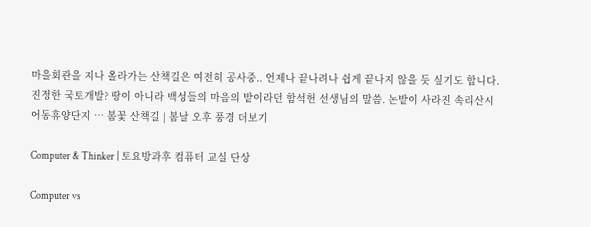마을회관을 지나 올라가는 산책길은 여전히 공사중.. 언제나 끝나려나 쉽게 끝나지 않을 듯 싶기도 합니다. 진정한 국토개발? 땅이 아니라 백성들의 마음의 밭이라던 함석헌 선생님의 말씀. 논밭이 사라진 속리산시어동휴양단지 … 봄꽃 산책길 | 봄날 오후 풍경 더보기

Computer & Thinker | 토요방과후 컴퓨터 교실 단상

Computer vs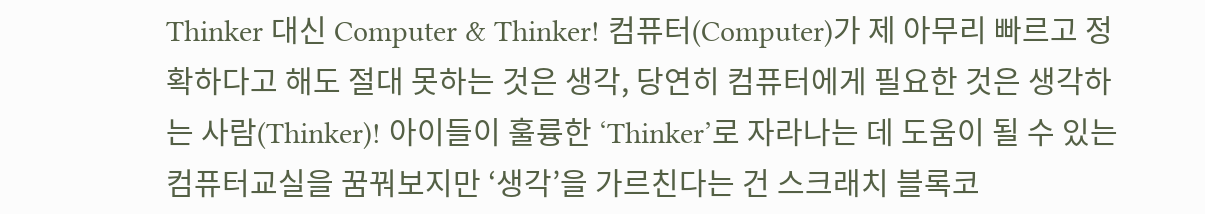Thinker 대신 Computer & Thinker! 컴퓨터(Computer)가 제 아무리 빠르고 정확하다고 해도 절대 못하는 것은 생각, 당연히 컴퓨터에게 필요한 것은 생각하는 사람(Thinker)! 아이들이 훌륭한 ‘Thinker’로 자라나는 데 도움이 될 수 있는 컴퓨터교실을 꿈꿔보지만 ‘생각’을 가르친다는 건 스크래치 블록코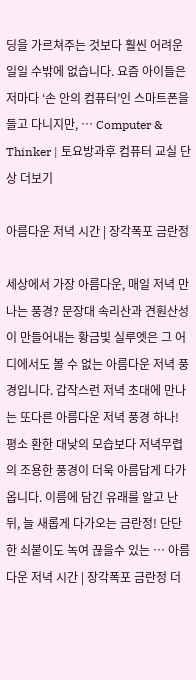딩을 가르쳐주는 것보다 훨씬 어려운 일일 수밖에 없습니다. 요즘 아이들은 저마다 ‘손 안의 컴퓨터’인 스마트폰을 들고 다니지만, … Computer & Thinker | 토요방과후 컴퓨터 교실 단상 더보기

아름다운 저녁 시간 | 장각폭포 금란정

세상에서 가장 아름다운, 매일 저녁 만나는 풍경? 문장대 속리산과 견훤산성이 만들어내는 황금빛 실루엣은 그 어디에서도 볼 수 없는 아름다운 저녁 풍경입니다. 갑작스런 저녁 초대에 만나는 또다른 아름다운 저녁 풍경 하나! 평소 환한 대낮의 모습보다 저녁무렵의 조용한 풍경이 더욱 아름답게 다가옵니다. 이름에 담긴 유래를 알고 난 뒤, 늘 새롭게 다가오는 금란정! 단단한 쇠붙이도 녹여 끊을수 있는 … 아름다운 저녁 시간 | 장각폭포 금란정 더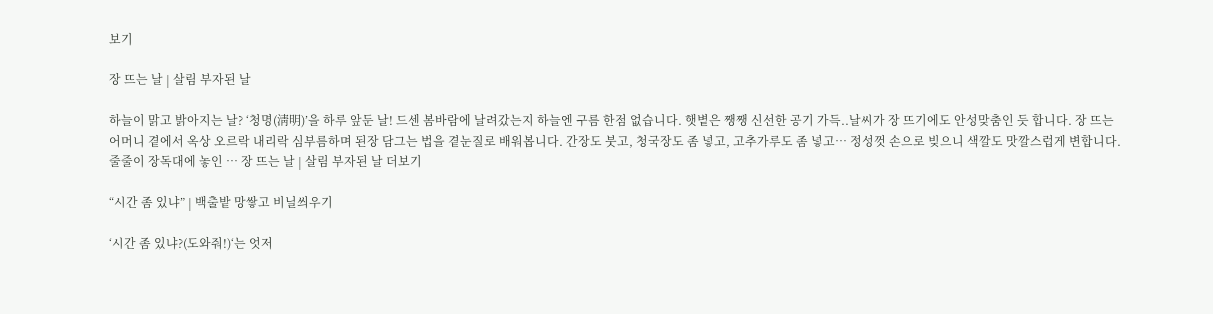보기

장 뜨는 날 | 살림 부자된 날

하늘이 맑고 밝아지는 날? ‘청명(淸明)’을 하루 앞둔 날! 드센 봄바람에 날려갔는지 하늘엔 구름 한점 없습니다. 햇볕은 쨍쨍 신선한 공기 가득..날씨가 장 뜨기에도 안성맞춤인 듯 합니다. 장 뜨는 어머니 곁에서 옥상 오르락 내리락 심부름하며 된장 담그는 법을 곁눈질로 배워봅니다. 간장도 붓고, 청국장도 좀 넣고, 고추가루도 좀 넣고… 정성껏 손으로 빚으니 색깔도 맛깔스럽게 변합니다. 줄줄이 장독대에 놓인 … 장 뜨는 날 | 살림 부자된 날 더보기

“시간 좀 있냐” | 백출밭 망쌓고 비닐씌우기

‘시간 좀 있냐?(도와줘!)‘는 엇저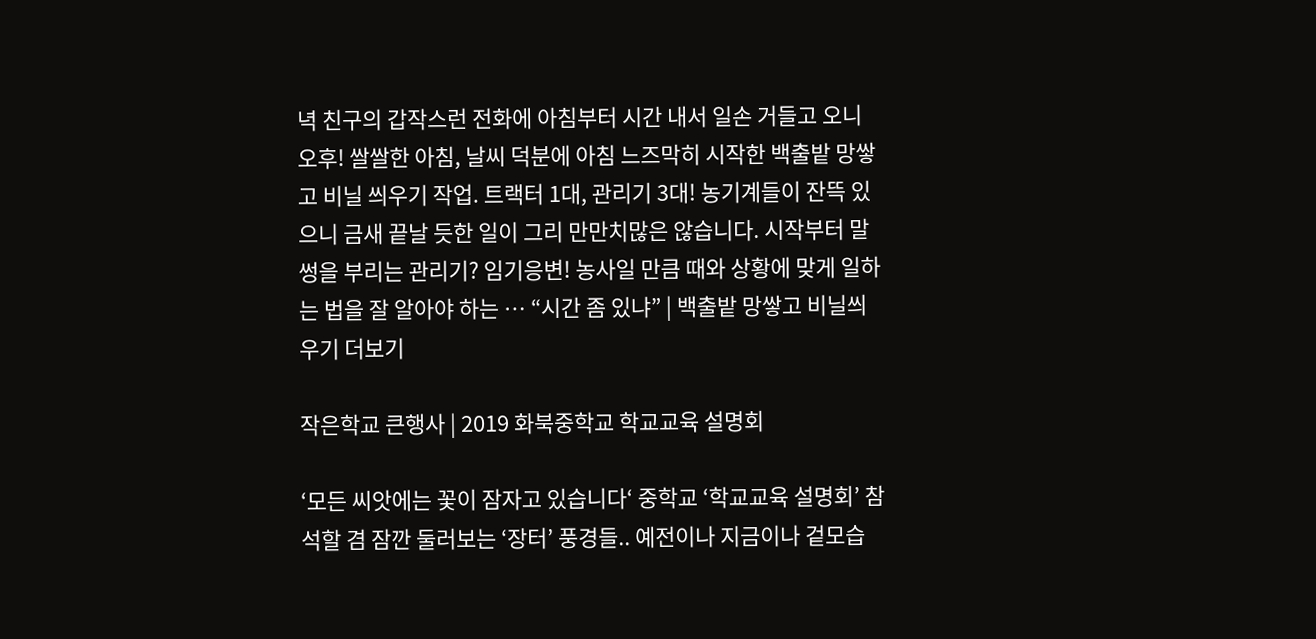녁 친구의 갑작스런 전화에 아침부터 시간 내서 일손 거들고 오니 오후! 쌀쌀한 아침, 날씨 덕분에 아침 느즈막히 시작한 백출밭 망쌓고 비닐 씌우기 작업. 트랙터 1대, 관리기 3대! 농기계들이 잔뜩 있으니 금새 끝날 듯한 일이 그리 만만치많은 않습니다. 시작부터 말썽을 부리는 관리기? 임기응변! 농사일 만큼 때와 상황에 맞게 일하는 법을 잘 알아야 하는 … “시간 좀 있냐” | 백출밭 망쌓고 비닐씌우기 더보기

작은학교 큰행사 | 2019 화북중학교 학교교육 설명회

‘모든 씨앗에는 꽃이 잠자고 있습니다‘ 중학교 ‘학교교육 설명회’ 참석할 겸 잠깐 둘러보는 ‘장터’ 풍경들.. 예전이나 지금이나 겉모습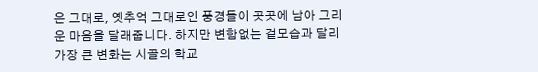은 그대로, 옛추억 그대로인 풍경들이 곳곳에 남아 그리운 마음을 달래줍니다. 하지만 변함없는 겉모습과 달리 가장 큰 변화는 시골의 학교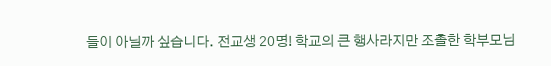들이 아닐까 싶습니다. 전교생 20명! 학교의 큰 행사라지만 조촐한 학부모님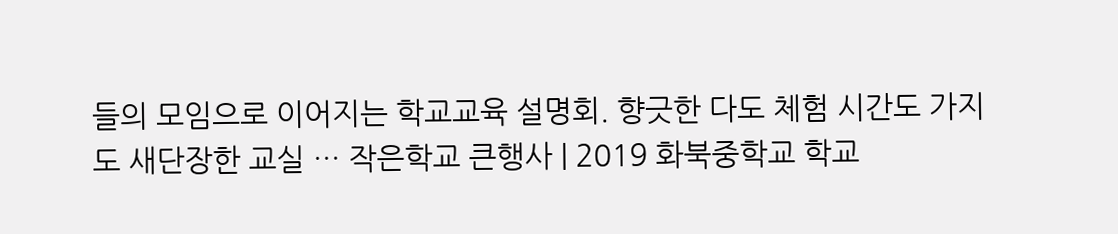들의 모임으로 이어지는 학교교육 설명회. 향긋한 다도 체험 시간도 가지도 새단장한 교실 … 작은학교 큰행사 | 2019 화북중학교 학교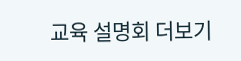교육 설명회 더보기